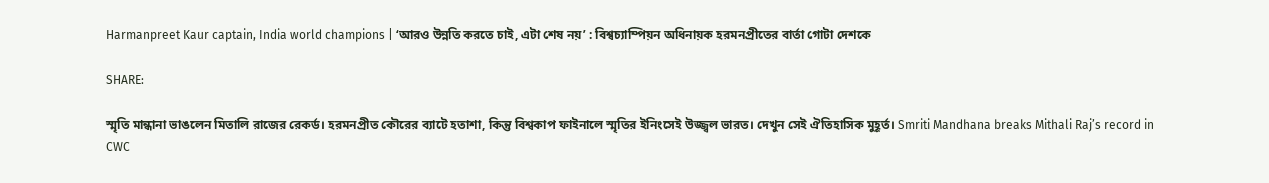Harmanpreet Kaur captain, India world champions | ‘আরও উন্নতি করতে চাই, এটা শেষ নয়’ : বিশ্বচ্যাম্পিয়ন অধিনায়ক হরমনপ্রীতের বার্তা গোটা দেশকে

SHARE:

স্মৃতি মান্ধানা ভাঙলেন মিতালি রাজের রেকর্ড। হরমনপ্রীত কৌরের ব্যাটে হতাশা, কিন্তু বিশ্বকাপ ফাইনালে স্মৃতির ইনিংসেই উজ্জ্বল ভারত। দেখুন সেই ঐতিহাসিক মুহূর্ত। Smriti Mandhana breaks Mithali Raj’s record in CWC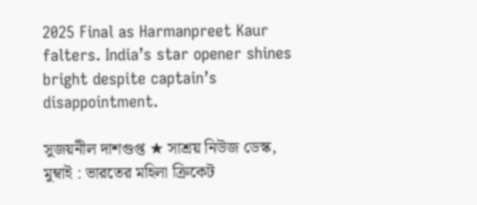2025 Final as Harmanpreet Kaur falters. India’s star opener shines bright despite captain’s disappointment.

সুজয়নীল দাশগুপ্ত ★ সাশ্রয় নিউজ ডেস্ক, মুম্বাই : ভারতের মহিলা ক্রিকেট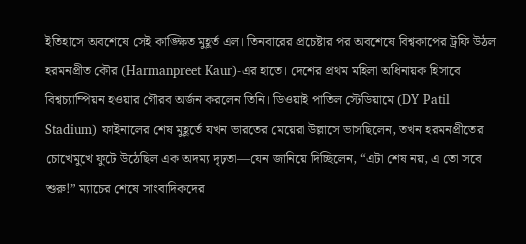ইতিহাসে অবশেষে সেই কাঙ্ক্ষিত মুহূর্ত এল। তিনবারের প্রচেষ্টার পর অবশেষে বিশ্বকাপের ট্রফি উঠল হরমনপ্রীত কৌর (Harmanpreet Kaur)-এর হাতে। দেশের প্রথম মহিলা অধিনায়ক হিসাবে বিশ্বচ্যাম্পিয়ন হওয়ার গৌরব অর্জন করলেন তিনি। ডিওয়াই পাতিল স্টেডিয়ামে (DY Patil Stadium) ফাইনালের শেষ মুহূর্তে যখন ভারতের মেয়েরা উল্লাসে ভাসছিলেন, তখন হরমনপ্রীতের চোখেমুখে ফুটে উঠেছিল এক অদম্য দৃঢ়তা—যেন জানিয়ে দিচ্ছিলেন, “এটা শেষ নয়, এ তো সবে শুরু!” ম্যাচের শেষে সাংবাদিকদের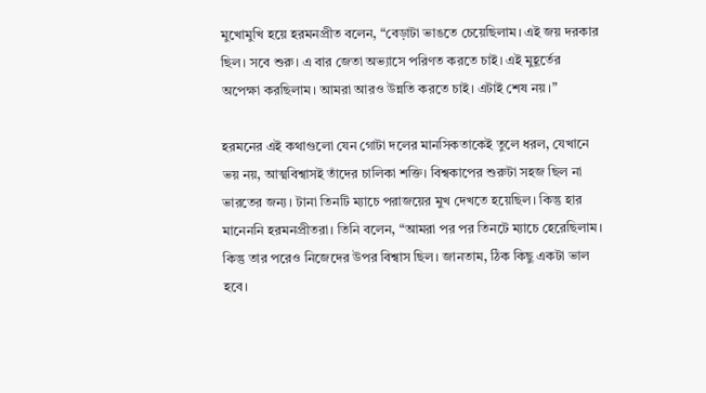মুখোমুখি হয়ে হরমনপ্রীত বলেন, “বেড়াটা ভাঙতে চেয়েছিলাম। এই জয় দরকার ছিল। সবে শুরু। এ বার জেতা অভ্যাসে পরিণত করতে চাই। এই মুহূর্তের অপেক্ষা করছিলাম। আমরা আরও উন্নতি করতে চাই। এটাই শেষ নয়।”

হরমনের এই কথাগুলো যেন গোটা দলের মানসিকতাকেই তুলে ধরল, যেখানে ভয় নয়, আত্মবিশ্বাসই তাঁদের চালিকা শক্তি। বিশ্বকাপের শুরুটা সহজ ছিল না ভারতের জন্য। টানা তিনটি ম্যাচে পরাজয়ের মুখ দেখতে হয়েছিল। কিন্তু হার মানেননি হরমনপ্রীতরা। তিনি বলেন, “আমরা পর পর তিনটে ম্যাচে হেরেছিলাম। কিন্তু তার পরেও নিজেদের উপর বিশ্বাস ছিল। জানতাম, ঠিক কিছু একটা ভাল হবে।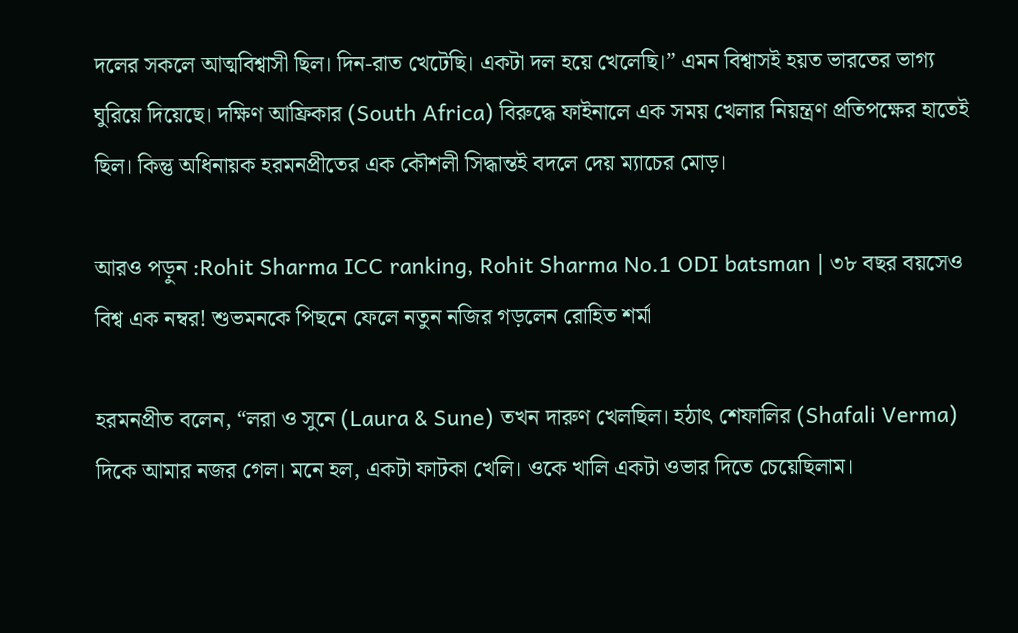দলের সকলে আত্মবিশ্বাসী ছিল। দিন-রাত খেটেছি। একটা দল হয়ে খেলেছি।” এমন বিশ্বাসই হয়ত ভারতের ভাগ্য ঘুরিয়ে দিয়েছে। দক্ষিণ আফ্রিকার (South Africa) বিরুদ্ধে ফাইনালে এক সময় খেলার নিয়ন্ত্রণ প্রতিপক্ষের হাতেই ছিল। কিন্তু অধিনায়ক হরমনপ্রীতের এক কৌশলী সিদ্ধান্তই বদলে দেয় ম্যাচের মোড়।

আরও পড়ুন :Rohit Sharma ICC ranking, Rohit Sharma No.1 ODI batsman | ৩৮ বছর বয়সেও বিশ্ব এক নম্বর! শুভমনকে পিছনে ফেলে নতুন নজির গড়লেন রোহিত শর্মা

হরমনপ্রীত বলেন, “লরা ও সুনে (Laura & Sune) তখন দারুণ খেলছিল। হঠাৎ শেফালির (Shafali Verma) দিকে আমার নজর গেল। মনে হল, একটা ফাটকা খেলি। ওকে খালি একটা ওভার দিতে চেয়েছিলাম।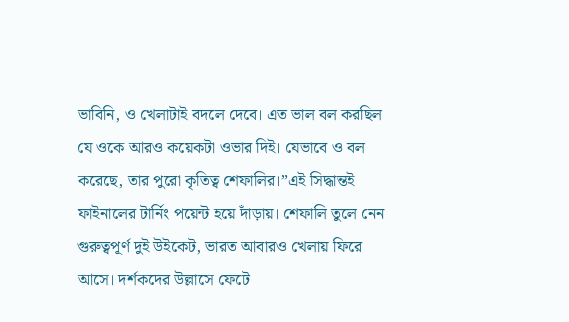ভাবিনি, ও খেলাটাই বদলে দেবে। এত ভাল বল করছিল যে ওকে আরও কয়েকটা ওভার দিই। যেভাবে ও বল করেছে, তার পুরো কৃতিত্ব শেফালির।”এই সিদ্ধান্তই ফাইনালের টার্নিং পয়েন্ট হয়ে দাঁড়ায়। শেফালি তুলে নেন গুরুত্বপূর্ণ দুই উইকেট, ভারত আবারও খেলায় ফিরে আসে। দর্শকদের উল্লাসে ফেটে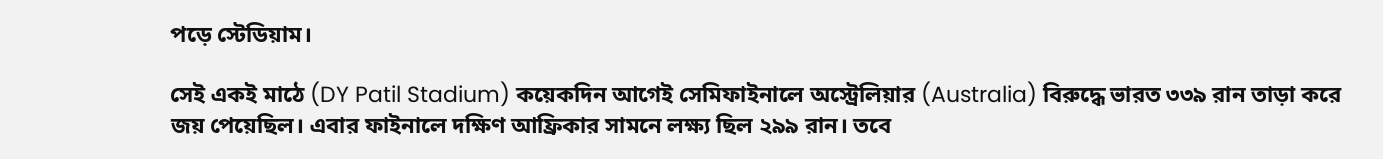পড়ে স্টেডিয়াম।

সেই একই মাঠে (DY Patil Stadium) কয়েকদিন আগেই সেমিফাইনালে অস্ট্রেলিয়ার (Australia) বিরুদ্ধে ভারত ৩৩৯ রান তাড়া করে জয় পেয়েছিল। এবার ফাইনালে দক্ষিণ আফ্রিকার সামনে লক্ষ্য ছিল ২৯৯ রান। তবে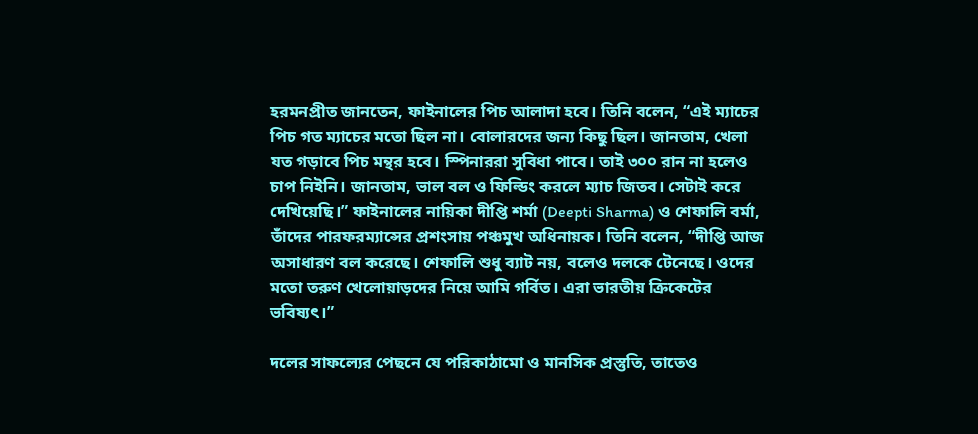হরমনপ্রীত জানতেন, ফাইনালের পিচ আলাদা হবে। তিনি বলেন, “এই ম্যাচের পিচ গত ম্যাচের মতো ছিল না। বোলারদের জন্য কিছু ছিল। জানতাম, খেলা যত গড়াবে পিচ মন্থর হবে। স্পিনাররা সুবিধা পাবে। তাই ৩০০ রান না হলেও চাপ নিইনি। জানতাম, ভাল বল ও ফিল্ডিং করলে ম্যাচ জিতব। সেটাই করে দেখিয়েছি।” ফাইনালের নায়িকা দীপ্তি শর্মা (Deepti Sharma) ও শেফালি বর্মা, তাঁদের পারফরম্যান্সের প্রশংসায় পঞ্চমুখ অধিনায়ক। তিনি বলেন, “দীপ্তি আজ অসাধারণ বল করেছে। শেফালি শুধু ব্যাট নয়, বলেও দলকে টেনেছে। ওদের মতো তরুণ খেলোয়াড়দের নিয়ে আমি গর্বিত। এরা ভারতীয় ক্রিকেটের ভবিষ্যৎ।”

দলের সাফল্যের পেছনে যে পরিকাঠামো ও মানসিক প্রস্তুতি, তাতেও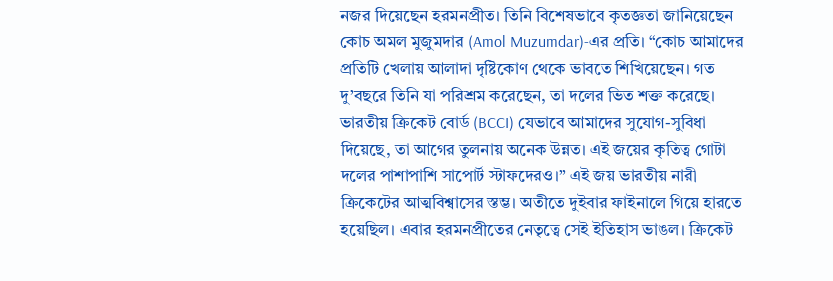নজর দিয়েছেন হরমনপ্রীত। তিনি বিশেষভাবে কৃতজ্ঞতা জানিয়েছেন কোচ অমল মুজুমদার (Amol Muzumdar)-এর প্রতি। “কোচ আমাদের প্রতিটি খেলায় আলাদা দৃষ্টিকোণ থেকে ভাবতে শিখিয়েছেন। গত দু’বছরে তিনি যা পরিশ্রম করেছেন, তা দলের ভিত শক্ত করেছে। ভারতীয় ক্রিকেট বোর্ড (BCCI) যেভাবে আমাদের সুযোগ-সুবিধা দিয়েছে, তা আগের তুলনায় অনেক উন্নত। এই জয়ের কৃতিত্ব গোটা দলের পাশাপাশি সাপোর্ট স্টাফদেরও।” এই জয় ভারতীয় নারী ক্রিকেটের আত্মবিশ্বাসের স্তম্ভ। অতীতে দুইবার ফাইনালে গিয়ে হারতে হয়েছিল। এবার হরমনপ্রীতের নেতৃত্বে সেই ইতিহাস ভাঙল। ক্রিকেট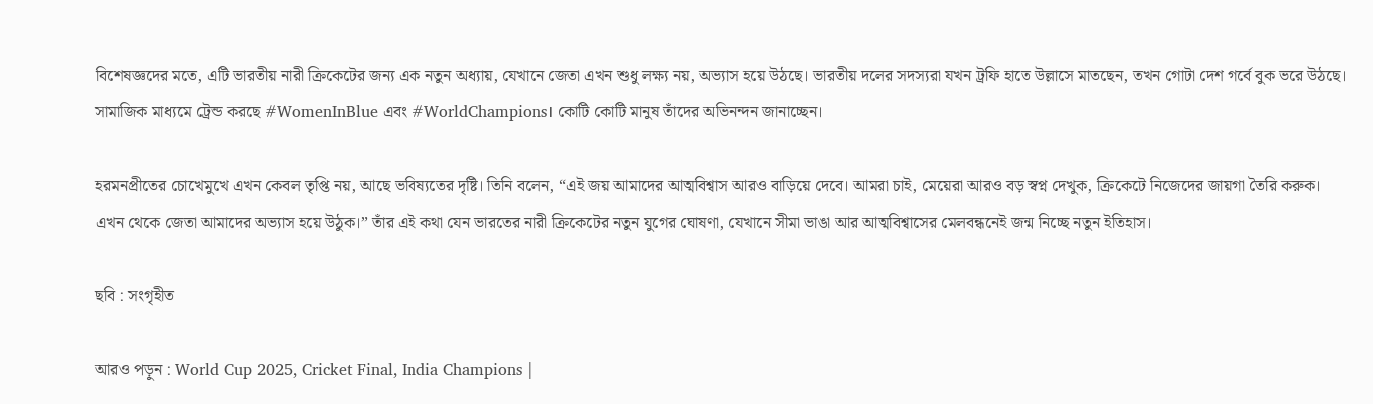বিশেষজ্ঞদের মতে, এটি ভারতীয় নারী ক্রিকেটের জন্য এক নতুন অধ্যায়, যেখানে জেতা এখন শুধু লক্ষ্য নয়, অভ্যাস হয়ে উঠছে। ভারতীয় দলের সদস্যরা যখন ট্রফি হাতে উল্লাসে মাতছেন, তখন গোটা দেশ গর্বে বুক ভরে উঠছে। সামাজিক মাধ্যমে ট্রেন্ড করছে #WomenInBlue এবং #WorldChampions। কোটি কোটি মানুষ তাঁদের অভিনন্দন জানাচ্ছেন।

হরমনপ্রীতের চোখেমুখে এখন কেবল তৃপ্তি নয়, আছে ভবিষ্যতের দৃষ্টি। তিনি বলেন, “এই জয় আমাদের আত্মবিশ্বাস আরও বাড়িয়ে দেবে। আমরা চাই, মেয়েরা আরও বড় স্বপ্ন দেখুক, ক্রিকেটে নিজেদের জায়গা তৈরি করুক। এখন থেকে জেতা আমাদের অভ্যাস হয়ে উঠুক।” তাঁর এই কথা যেন ভারতের নারী ক্রিকেটের নতুন যুগের ঘোষণা, যেখানে সীমা ভাঙা আর আত্মবিশ্বাসের মেলবন্ধনেই জন্ম নিচ্ছে নতুন ইতিহাস।

ছবি : সংগৃহীত

আরও পড়ুন : World Cup 2025, Cricket Final, India Champions |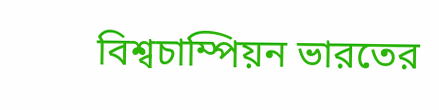বিশ্বচাম্পিয়ন ভারতের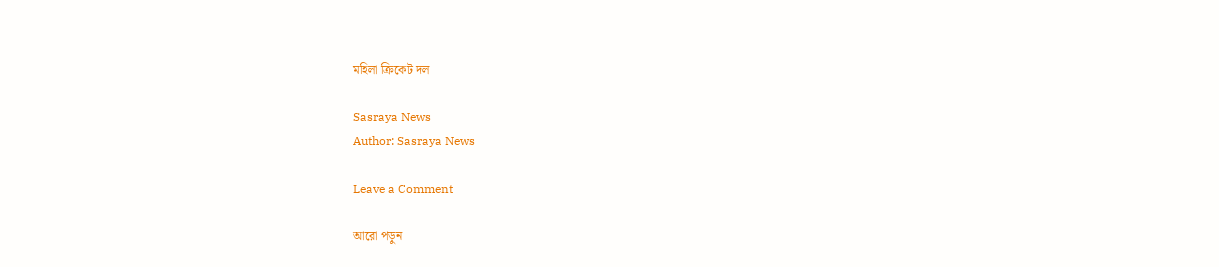মহিলা ক্রিকেট দল

Sasraya News
Author: Sasraya News

Leave a Comment

আরো পড়ুন